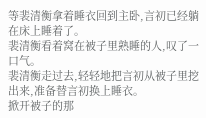等裴清衡拿着睡衣回到主卧,言初已经躺在床上睡着了。
裴清衡看着窝在被子里熟睡的人,叹了一口气。
裴清衡走过去,轻轻地把言初从被子里挖出来,准备替言初换上睡衣。
掀开被子的那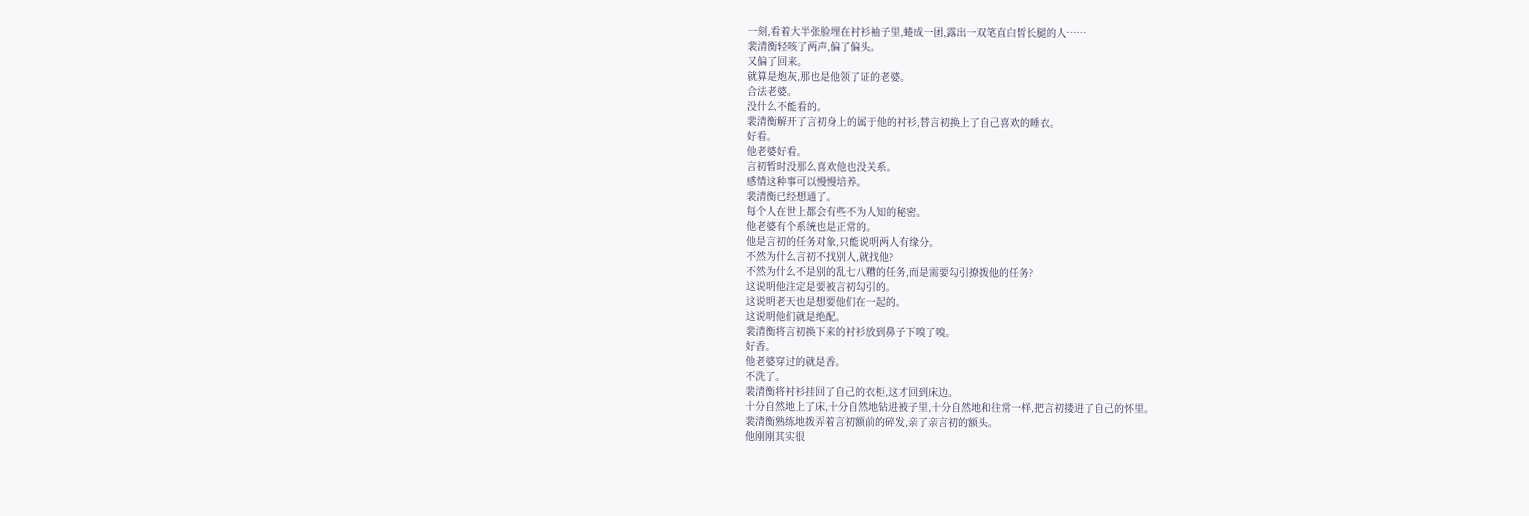一刻,看着大半张脸埋在衬衫袖子里,蜷成一团,露出一双笔直白皙长腿的人……
裴清衡轻咳了两声,偏了偏头。
又偏了回来。
就算是炮灰,那也是他领了证的老婆。
合法老婆。
没什么不能看的。
裴清衡解开了言初身上的属于他的衬衫,替言初换上了自己喜欢的睡衣。
好看。
他老婆好看。
言初暂时没那么喜欢他也没关系。
感情这种事可以慢慢培养。
裴清衡已经想通了。
每个人在世上都会有些不为人知的秘密。
他老婆有个系统也是正常的。
他是言初的任务对象,只能说明两人有缘分。
不然为什么言初不找别人,就找他?
不然为什么不是别的乱七八糟的任务,而是需要勾引撩拨他的任务?
这说明他注定是要被言初勾引的。
这说明老天也是想要他们在一起的。
这说明他们就是绝配。
裴清衡将言初换下来的衬衫放到鼻子下嗅了嗅。
好香。
他老婆穿过的就是香。
不洗了。
裴清衡将衬衫挂回了自己的衣柜,这才回到床边。
十分自然地上了床,十分自然地钻进被子里,十分自然地和往常一样,把言初搂进了自己的怀里。
裴清衡熟练地拨弄着言初额前的碎发,亲了亲言初的额头。
他刚刚其实很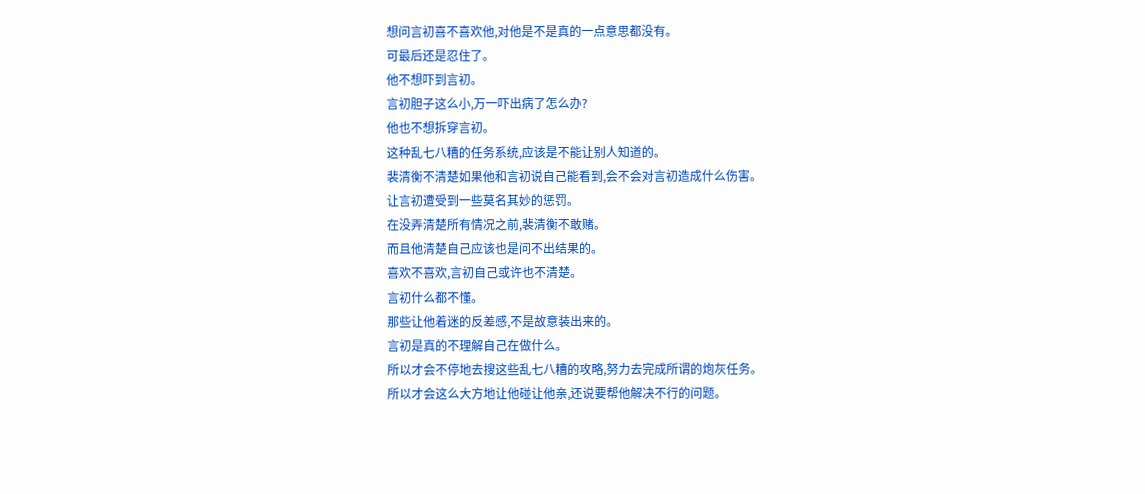想问言初喜不喜欢他,对他是不是真的一点意思都没有。
可最后还是忍住了。
他不想吓到言初。
言初胆子这么小,万一吓出病了怎么办?
他也不想拆穿言初。
这种乱七八糟的任务系统,应该是不能让别人知道的。
裴清衡不清楚如果他和言初说自己能看到,会不会对言初造成什么伤害。
让言初遭受到一些莫名其妙的惩罚。
在没弄清楚所有情况之前,裴清衡不敢赌。
而且他清楚自己应该也是问不出结果的。
喜欢不喜欢,言初自己或许也不清楚。
言初什么都不懂。
那些让他着迷的反差感,不是故意装出来的。
言初是真的不理解自己在做什么。
所以才会不停地去搜这些乱七八糟的攻略,努力去完成所谓的炮灰任务。
所以才会这么大方地让他碰让他亲,还说要帮他解决不行的问题。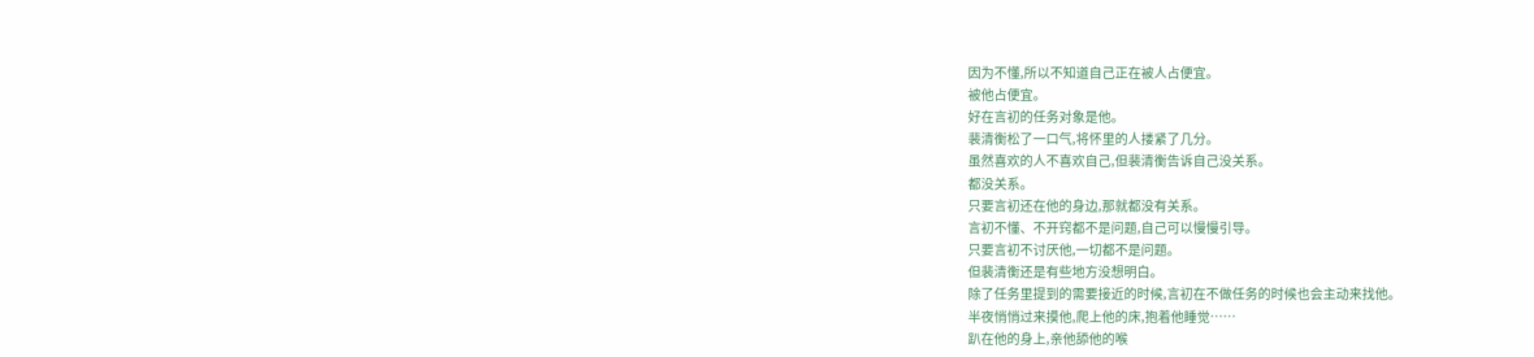因为不懂,所以不知道自己正在被人占便宜。
被他占便宜。
好在言初的任务对象是他。
裴清衡松了一口气,将怀里的人搂紧了几分。
虽然喜欢的人不喜欢自己,但裴清衡告诉自己没关系。
都没关系。
只要言初还在他的身边,那就都没有关系。
言初不懂、不开窍都不是问题,自己可以慢慢引导。
只要言初不讨厌他,一切都不是问题。
但裴清衡还是有些地方没想明白。
除了任务里提到的需要接近的时候,言初在不做任务的时候也会主动来找他。
半夜悄悄过来摸他,爬上他的床,抱着他睡觉……
趴在他的身上,亲他舔他的喉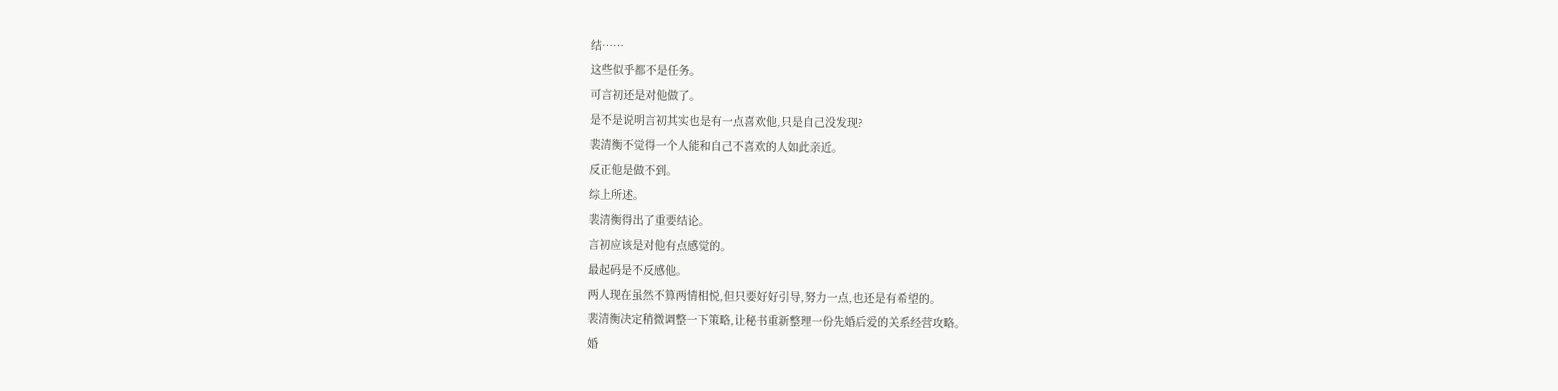结……
这些似乎都不是任务。
可言初还是对他做了。
是不是说明言初其实也是有一点喜欢他,只是自己没发现?
裴清衡不觉得一个人能和自己不喜欢的人如此亲近。
反正他是做不到。
综上所述。
裴清衡得出了重要结论。
言初应该是对他有点感觉的。
最起码是不反感他。
两人现在虽然不算两情相悦,但只要好好引导,努力一点,也还是有希望的。
裴清衡决定稍微调整一下策略,让秘书重新整理一份先婚后爱的关系经营攻略。
婚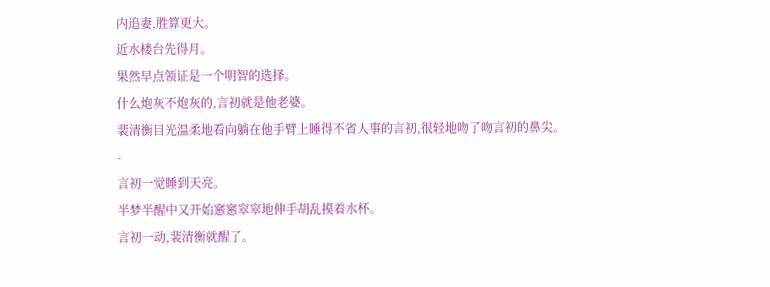内追妻,胜算更大。
近水楼台先得月。
果然早点领证是一个明智的选择。
什么炮灰不炮灰的,言初就是他老婆。
裴清衡目光温柔地看向躺在他手臂上睡得不省人事的言初,很轻地吻了吻言初的鼻尖。
-
言初一觉睡到天亮。
半梦半醒中又开始窸窸窣窣地伸手胡乱摸着水杯。
言初一动,裴清衡就醒了。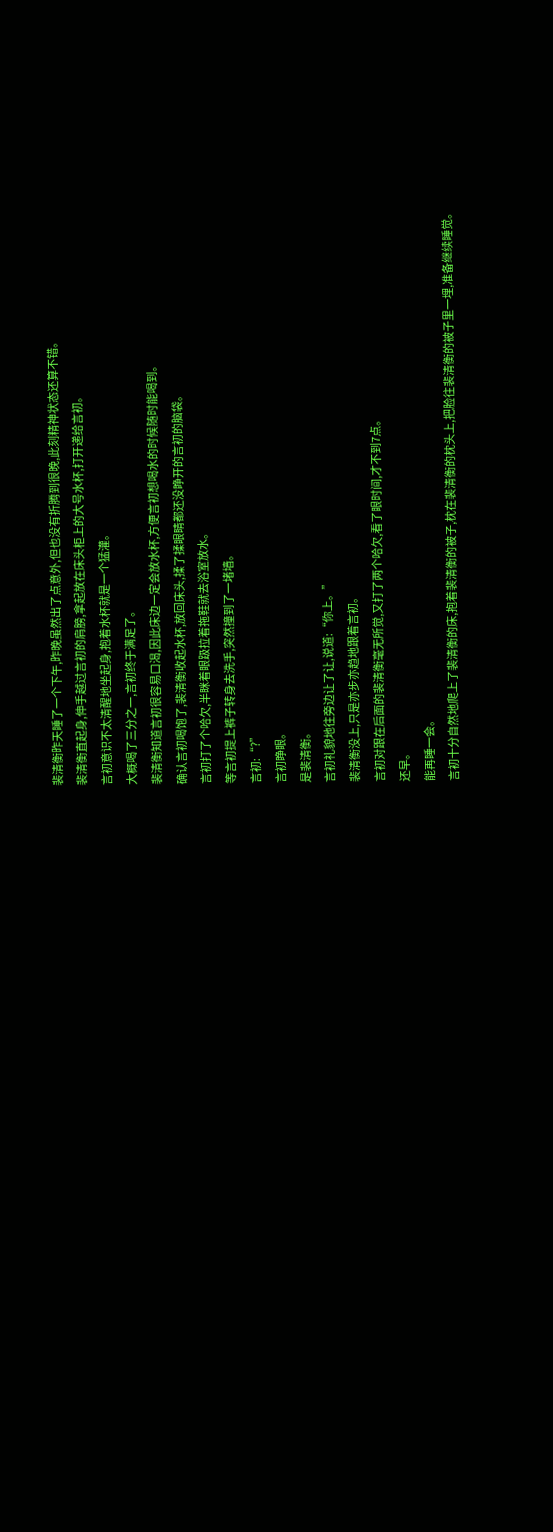裴清衡昨天睡了一个下午,昨晚虽然出了点意外,但也没有折腾到很晚,此刻精神状态还算不错。
裴清衡直起身,伸手越过言初的肩膀,拿起放在床头柜上的大号水杯,打开递给言初。
言初意识不太清醒地坐起身,抱着水杯就是一个猛灌。
大概喝了三分之一,言初终于满足了。
裴清衡知道言初很容易口渴,因此床边一定会放水杯,方便言初想喝水的时候随时能喝到。
确认言初喝饱了,裴清衡收起水杯,放回床头,揉了揉眼睛都还没睁开的言初的脑袋。
言初打了个哈欠,半眯着眼趿拉着拖鞋就去浴室放水。
等言初提上裤子转身去洗手,突然撞到了一堵墙。
言初:“?”
言初睁眼。
是裴清衡。
言初礼貌地往旁边让了让,说道:“你上。”
裴清衡没上,只是亦步亦趋地跟着言初。
言初对跟在后面的裴清衡毫无所觉,又打了两个哈欠,看了眼时间,才不到7点。
还早。
能再睡一会。
言初十分自然地爬上了裴清衡的床,抱着裴清衡的被子,枕在裴清衡的枕头上,把脸往裴清衡的被子里一埋,准备继续睡觉。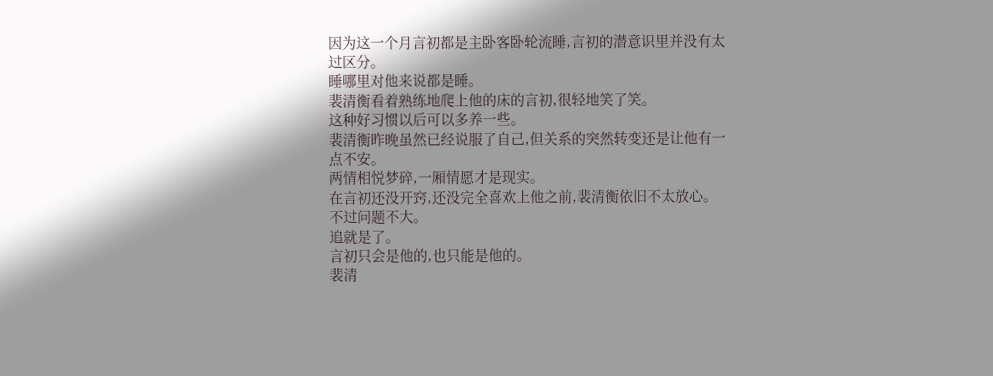因为这一个月言初都是主卧客卧轮流睡,言初的潜意识里并没有太过区分。
睡哪里对他来说都是睡。
裴清衡看着熟练地爬上他的床的言初,很轻地笑了笑。
这种好习惯以后可以多养一些。
裴清衡昨晚虽然已经说服了自己,但关系的突然转变还是让他有一点不安。
两情相悦梦碎,一厢情愿才是现实。
在言初还没开窍,还没完全喜欢上他之前,裴清衡依旧不太放心。
不过问题不大。
追就是了。
言初只会是他的,也只能是他的。
裴清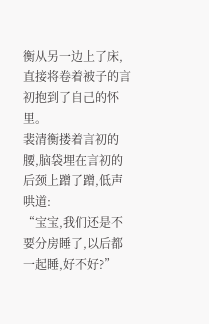衡从另一边上了床,直接将卷着被子的言初抱到了自己的怀里。
裴清衡搂着言初的腰,脑袋埋在言初的后颈上蹭了蹭,低声哄道:
“宝宝,我们还是不要分房睡了,以后都一起睡,好不好?”